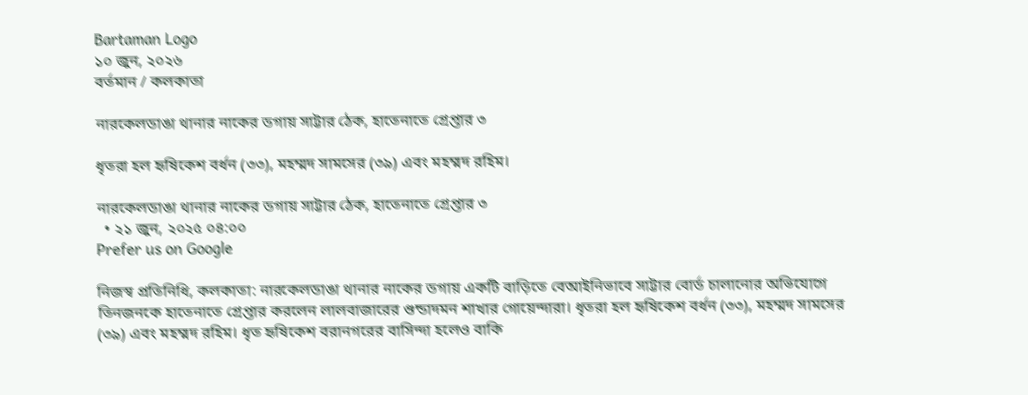Bartaman Logo
১০ জুন, ২০২৬
বর্তমান / কলকাতা

নারকেলডাঙা থানার নাকের ডগায় সাট্টার ঠেক, হাতেনাতে গ্রেপ্তার ৩

ধৃতরা হল হৃষিকেশ বর্ধন (৩৩), মহম্মদ সামসের (৩৯) এবং মহম্মদ রহিম।

নারকেলডাঙা থানার নাকের ডগায় সাট্টার ঠেক, হাতেনাতে গ্রেপ্তার ৩
  • ২১ জুন, ২০২৫ ০৪:০০
Prefer us on Google

নিজস্ব প্রতিনিধি, কলকাতা: নারকেলডাঙা থানার নাকের ডগায় একটি বাড়িতে বেআইনিভাবে সাট্টার বোর্ড চালানোর অভিযোগে তিনজনকে হাতেনাতে গ্রেপ্তার করলেন লালবাজারের গুন্ডাদমন শাখার গোয়েন্দারা। ধৃতরা হল হৃষিকেশ বর্ধন (৩৩), মহম্মদ সামসের (৩৯) এবং মহম্মদ রহিম। ধৃত হৃষিকেশ বরানগরের বাসিন্দা হলেও বাকি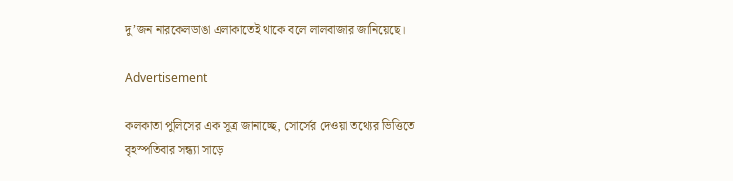দু’জন নারকেলডাঙা এলাকাতেই থাকে বলে লালবাজার জানিয়েছে।

Advertisement

কলকাতা পুলিসের এক সূত্র জানাচ্ছে, সোর্সের দেওয়া তথ্যের ভিত্তিতে বৃহস্পতিবার সন্ধ্যা সাড়ে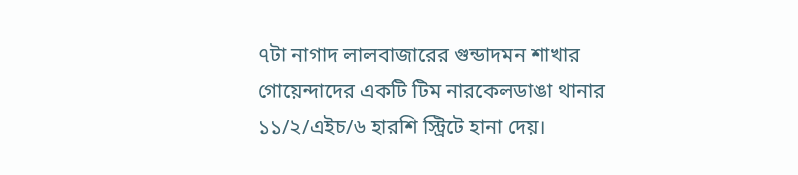৭টা নাগাদ লালবাজারের গুন্ডাদমন শাখার গোয়েন্দাদের একটি টিম নারকেলডাঙা থানার ১১/২/এইচ/৬ হারশি স্ট্রিটে হানা দেয়।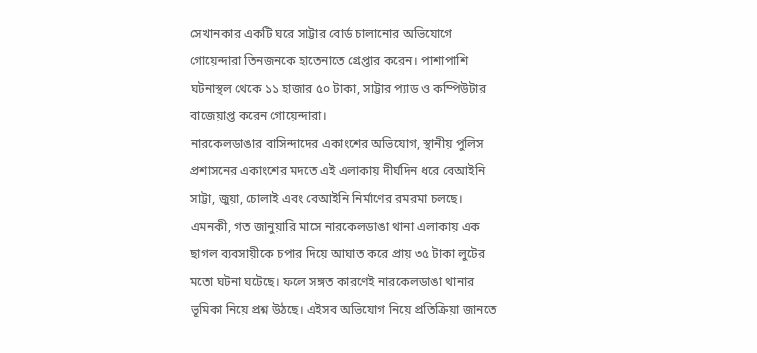সেখানকার একটি ঘরে সাট্টার বোর্ড চালানোর অভিযোগে গোয়েন্দারা তিনজনকে হাতেনাতে গ্রেপ্তার করেন। পাশাপাশি ঘটনাস্থল থেকে ১১ হাজার ৫০ টাকা, সাট্টার প্যাড ও কম্পিউটার বাজেয়াপ্ত করেন গোয়েন্দারা।
নারকেলডাঙার বাসিন্দাদের একাংশের অভিযোগ, স্থানীয় পুলিস প্রশাসনের একাংশের মদতে এই এলাকায় দীর্ঘদিন ধরে বেআইনি সাট্টা, জুয়া, চোলাই এবং বেআইনি নির্মাণের রমরমা চলছে। এমনকী, গত জানুয়ারি মাসে নারকেলডাঙা থানা এলাকায় এক ছাগল ব্যবসায়ীকে চপার দিয়ে আঘাত করে প্রায় ৩৫ টাকা লুটের মতো ঘটনা ঘটেছে। ফলে সঙ্গত কারণেই নারকেলডাঙা থানার ভূমিকা নিয়ে প্রশ্ন উঠছে। এইসব অভিযোগ নিয়ে প্রতিক্রিয়া জানতে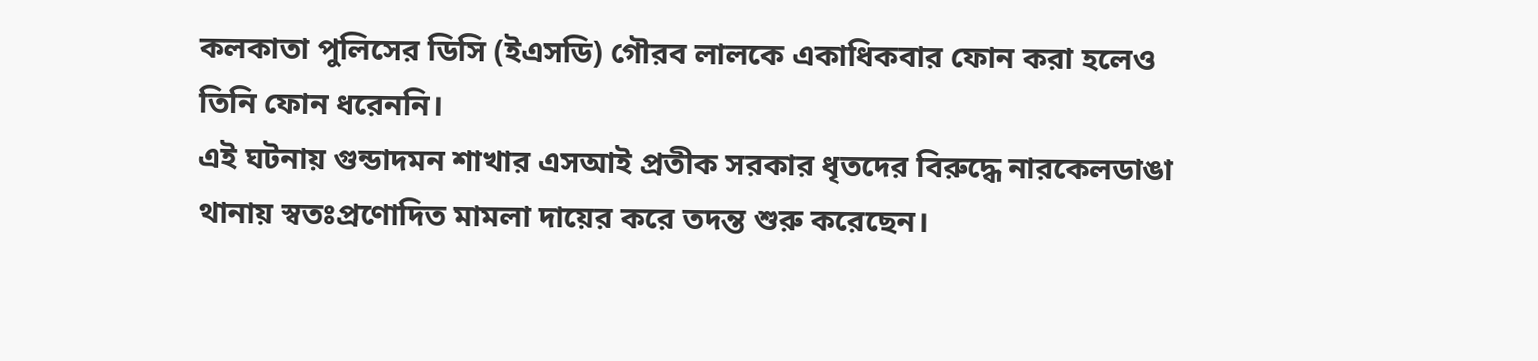কলকাতা পুলিসের ডিসি (ইএসডি) গৌরব লালকে একাধিকবার ফোন করা হলেও তিনি ফোন ধরেননি।
এই ঘটনায় গুন্ডাদমন শাখার এসআই প্রতীক সরকার ধৃতদের বিরুদ্ধে নারকেলডাঙা থানায় স্বতঃপ্রণোদিত মামলা দায়ের করে তদন্ত শুরু করেছেন।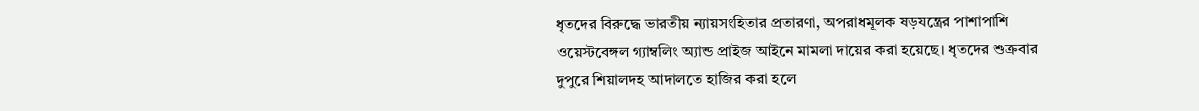ধৃতদের বিরুদ্ধে ভারতীয় ন্যায়সংহিতার প্রতারণা, অপরাধমূলক ষড়যন্ত্রের পাশাপাশি ওয়েস্টবেঙ্গল গ্যাম্বলিং অ্যান্ড প্রাইজ আইনে মামলা দায়ের করা হয়েছে। ধৃতদের শুক্রবার দুপুরে শিয়ালদহ আদালতে হাজির করা হলে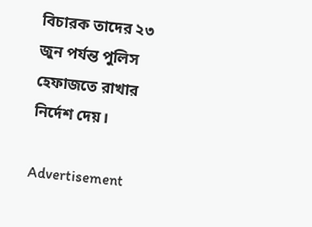বিচারক তাদের ২৩ জুন পর্যন্ত পুলিস হেফাজতে রাখার নির্দেশ দেয়।

Advertisement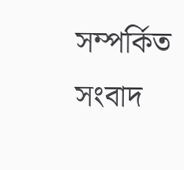সম্পর্কিত সংবাদ